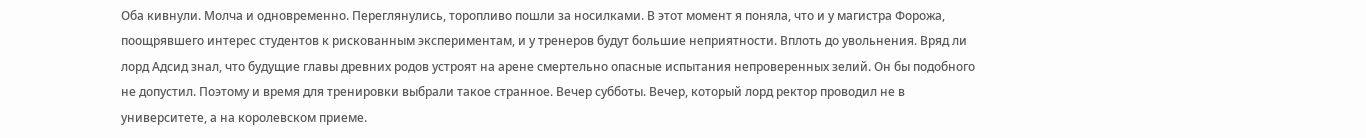Оба кивнули. Молча и одновременно. Переглянулись, торопливо пошли за носилками. В этот момент я поняла, что и у магистра Форожа, поощрявшего интерес студентов к рискованным экспериментам, и у тренеров будут большие неприятности. Вплоть до увольнения. Вряд ли лорд Адсид знал, что будущие главы древних родов устроят на арене смертельно опасные испытания непроверенных зелий. Он бы подобного не допустил. Поэтому и время для тренировки выбрали такое странное. Вечер субботы. Вечер, который лорд ректор проводил не в университете, а на королевском приеме.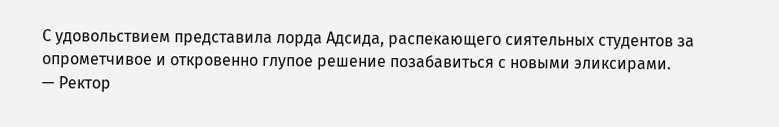С удовольствием представила лорда Адсида, распекающего сиятельных студентов за опрометчивое и откровенно глупое решение позабавиться с новыми эликсирами.
— Ректор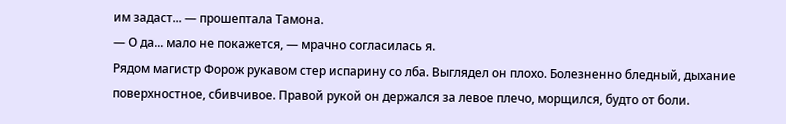им задаст... — прошептала Тамона.
— О да... мало не покажется, — мрачно согласилась я.
Рядом магистр Форож рукавом стер испарину со лба. Выглядел он плохо. Болезненно бледный, дыхание поверхностное, сбивчивое. Правой рукой он держался за левое плечо, морщился, будто от боли.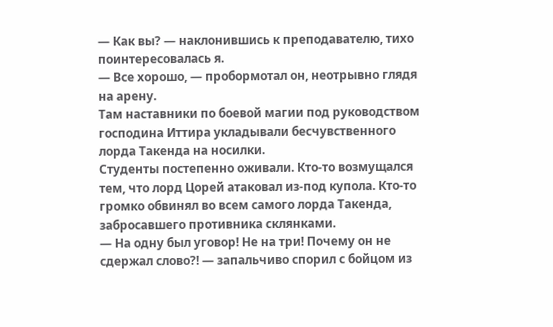— Как вы? — наклонившись к преподавателю, тихо поинтересовалась я.
— Все хорошо, — пробормотал он, неотрывно глядя на арену.
Там наставники по боевой магии под руководством господина Иттира укладывали бесчувственного лорда Такенда на носилки.
Студенты постепенно оживали. Кто-то возмущался тем, что лорд Цорей атаковал из-под купола. Кто-то громко обвинял во всем самого лорда Такенда, забросавшего противника склянками.
— На одну был уговор! Не на три! Почему он не сдержал слово?! — запальчиво спорил с бойцом из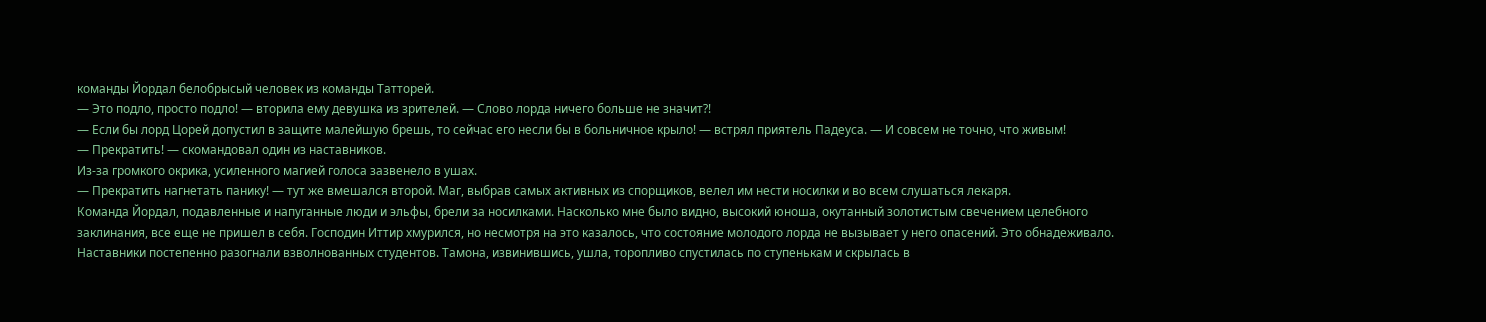команды Йордал белобрысый человек из команды Татторей.
— Это подло, просто подло! — вторила ему девушка из зрителей. — Слово лорда ничего больше не значит?!
— Если бы лорд Цорей допустил в защите малейшую брешь, то сейчас его несли бы в больничное крыло! — встрял приятель Падеуса. — И совсем не точно, что живым!
— Прекратить! — скомандовал один из наставников.
Из-за громкого окрика, усиленного магией голоса зазвенело в ушах.
— Прекратить нагнетать панику! — тут же вмешался второй. Маг, выбрав самых активных из спорщиков, велел им нести носилки и во всем слушаться лекаря.
Команда Йордал, подавленные и напуганные люди и эльфы, брели за носилками. Насколько мне было видно, высокий юноша, окутанный золотистым свечением целебного заклинания, все еще не пришел в себя. Господин Иттир хмурился, но несмотря на это казалось, что состояние молодого лорда не вызывает у него опасений. Это обнадеживало.
Наставники постепенно разогнали взволнованных студентов. Тамона, извинившись, ушла, торопливо спустилась по ступенькам и скрылась в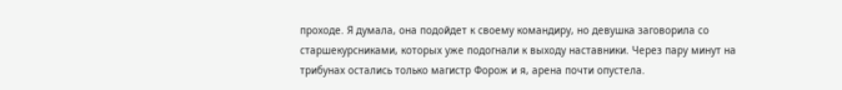проходе. Я думала, она подойдет к своему командиру, но девушка заговорила со старшекурсниками, которых уже подогнали к выходу наставники. Через пару минут на трибунах остались только магистр Форож и я, арена почти опустела.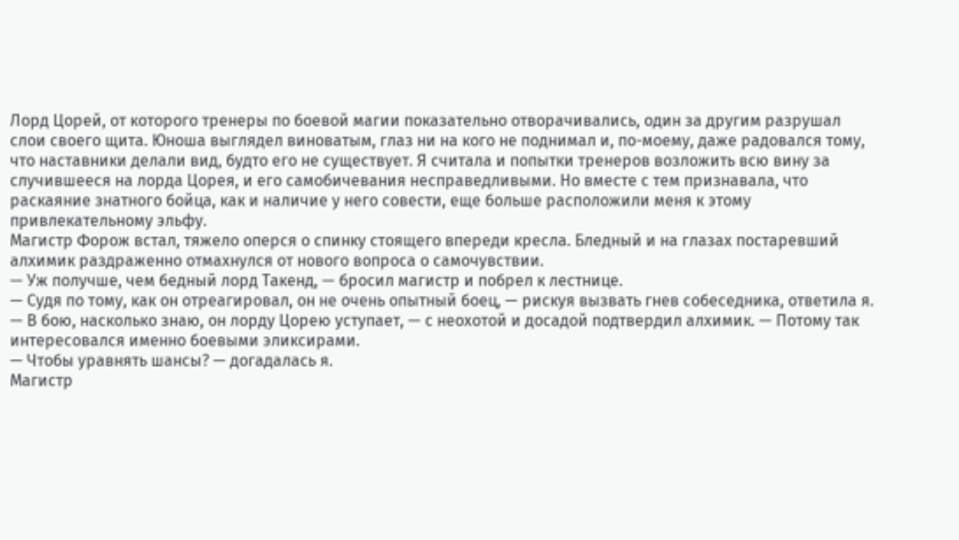Лорд Цорей, от которого тренеры по боевой магии показательно отворачивались, один за другим разрушал слои своего щита. Юноша выглядел виноватым, глаз ни на кого не поднимал и, по-моему, даже радовался тому, что наставники делали вид, будто его не существует. Я считала и попытки тренеров возложить всю вину за случившееся на лорда Цорея, и его самобичевания несправедливыми. Но вместе с тем признавала, что раскаяние знатного бойца, как и наличие у него совести, еще больше расположили меня к этому привлекательному эльфу.
Магистр Форож встал, тяжело оперся о спинку стоящего впереди кресла. Бледный и на глазах постаревший алхимик раздраженно отмахнулся от нового вопроса о самочувствии.
— Уж получше, чем бедный лорд Такенд, — бросил магистр и побрел к лестнице.
— Судя по тому, как он отреагировал, он не очень опытный боец, — рискуя вызвать гнев собеседника, ответила я.
— В бою, насколько знаю, он лорду Цорею уступает, — с неохотой и досадой подтвердил алхимик. — Потому так интересовался именно боевыми эликсирами.
— Чтобы уравнять шансы? — догадалась я.
Магистр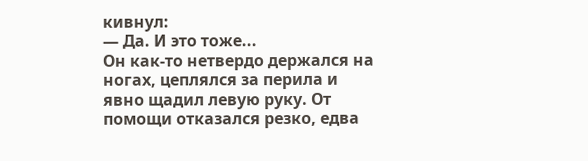кивнул:
— Да. И это тоже...
Он как-то нетвердо держался на ногах, цеплялся за перила и явно щадил левую руку. От помощи отказался резко, едва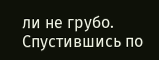ли не грубо. Спустившись по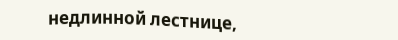недлинной лестнице,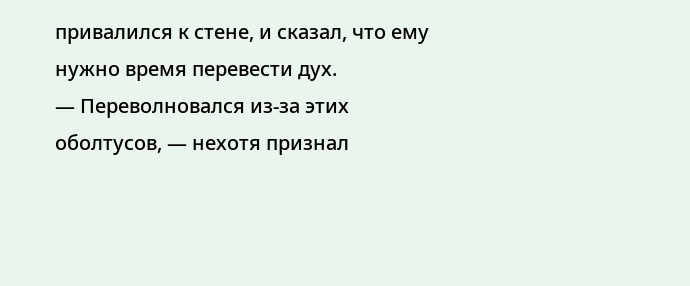привалился к стене, и сказал, что ему нужно время перевести дух.
— Переволновался из-за этих оболтусов, — нехотя признал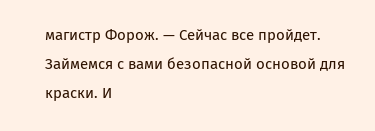магистр Форож. — Сейчас все пройдет. Займемся с вами безопасной основой для краски. И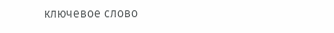ключевое слово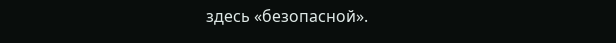здесь «безопасной».